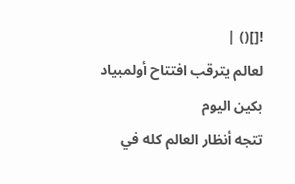![]() |
لعالم يترقب افتتاح أولمبياد بكين اليوم
تتجه أنظار العالم كله في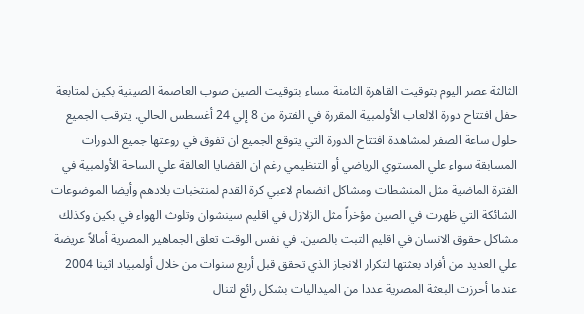الثالثة عصر اليوم بتوقيت القاهرة الثامنة مساء بتوقيت الصين صوب العاصمة الصينية بكين لمتابعة حفل افتتاح دورة الالعاب الأولمبية المقررة في الفترة من 8 إلي 24 أغسطس الحالي. يترقب الجميع حلول ساعة الصفر لمشاهدة افتتاح الدورة التي يتوقع الجميع ان تفوق في روعتها جميع الدورات المسابقة سواء علي المستوي الرياضي أو التنظيمي رغم ان القضايا العالقة علي الساحة الأولمبية في الفترة الماضية مثل المنشطات ومشاكل انضمام لاعبي كرة القدم لمنتخبات بلادهم وأيضا الموضوعات الشائكة التي ظهرت في الصين مؤخراً مثل الزلازل في اقليم سينشوان وتلوث الهواء في بكين وكذلك مشاكل حقوق الانسان في اقليم التبت بالصين. في نفس الوقت تعلق الجماهير المصرية أمالاً عريضة علي العديد من أفراد بعثتها لتكرار الانجاز الذي تحقق قبل أربع سنوات من خلال أولمبياد اثينا 2004 عندما أحرزت البعثة المصرية عددا من الميداليات بشكل رائع لتنال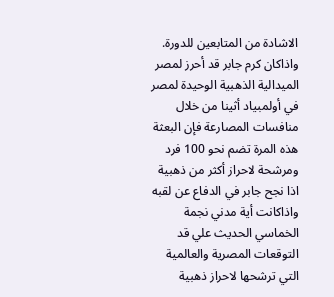الاشادة من المتابعين للدورة. واذاكان كرم جابر قد أحرز لمصر الميدالية الذهبية الوحيدة لمصر في أولمبياد أثينا من خلال منافسات المصارعة فإن البعثة هذه المرة تضم نحو 100 فرد ومرشحة لاحراز أكثر من ذهبية اذا نجح جابر في الدفاع عن لقبه واذاكانت أية مدني نجمة الخماسي الحديث علي قد التوقعات المصرية والعالمية التي ترشحها لاحراز ذهبية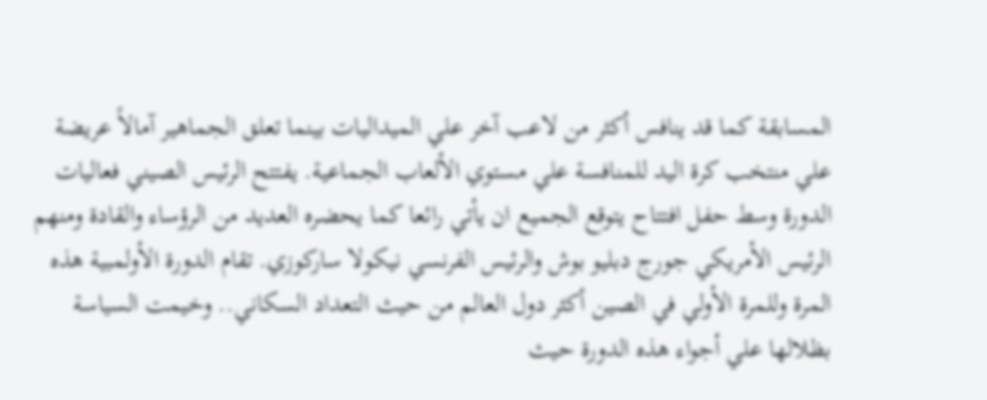المسابقة كما قد ينافس أكثر من لاعب آخر علي الميداليات بينما تعلق الجماهير آمالاً عريضة علي منتخب كرة اليد للمنافسة علي مستوي الألعاب الجماعية. يفتتح الرئيس الصيني فعاليات الدورة وسط حفل افتتاح يتوقع الجميع ان يأتي رائعا كما يحضره العديد من الرؤساء والقادة ومنهم الرئيس الأمريكي جورج دبليو بوش والرئيس الفرنسي نيكولا ساركوزي. تقام الدورة الأولمبية هذه المرة وللمرة الأولي في الصين أكثر دول العالم من حيث التعداد السكاني.. وخيمت السياسة بظلالها علي أجواء هذه الدورة حيث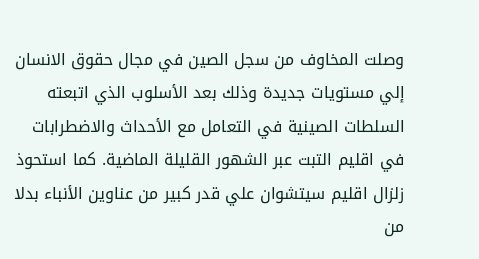وصلت المخاوف من سجل الصين في مجال حقوق الانسان إلي مستويات جديدة وذلك بعد الأسلوب الذي اتبعته السلطات الصينية في التعامل مع الأحداث والاضطرابات في اقليم التبت عبر الشهور القليلة الماضية. كما استحوذ زلزال اقليم سيتشوان علي قدر كبير من عناوين الأنباء بدلا من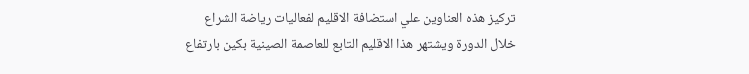تركيز هذه العناوين علي استضافة الاقليم لفعاليات رياضة الشراع خلال الدورة ويشتهر هذا الاقليم التابع للعاصمة الصينية بكين بارتفاع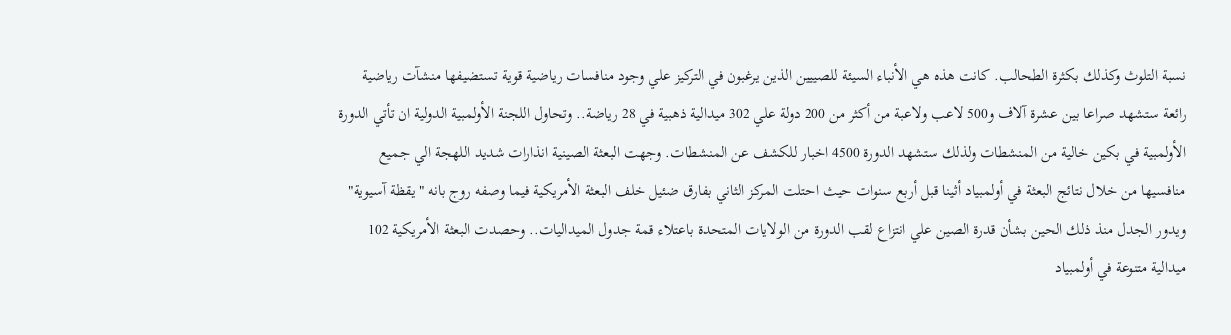نسبة التلوث وكذلك بكثرة الطحالب. كانت هذه هي الأنباء السيئة للصييين الذين يرغبون في التركيز علي وجود منافسات رياضية قوية تستضيفها منشآت رياضية رائعة ستشهد صراعا بين عشرة آلاف و500 لاعب ولاعبة من أكثر من 200 دولة علي 302 ميدالية ذهبية في 28 رياضة.. وتحاول اللجنة الأولمبية الدولية ان تأتي الدورة الأولمبية في بكين خالية من المنشطات ولذلك ستشهد الدورة 4500 اخبار للكشف عن المنشطات. وجهت البعثة الصينية انذارات شديد اللهجة الي جميع منافسيها من خلال نتائج البعثة في أولمبياد أثينا قبل أربع سنوات حيث احتلت المركز الثاني بفارق ضئيل خلف البعثة الأمريكية فيما وصفه روج بانه "يقظة آسيوية" ويدور الجدل منذ ذلك الحين بشأن قدرة الصين علي انتزاع لقب الدورة من الولايات المتحدة باعتلاء قمة جدول الميداليات.. وحصدت البعثة الأمريكية 102 ميدالية متنوعة في أولمبياد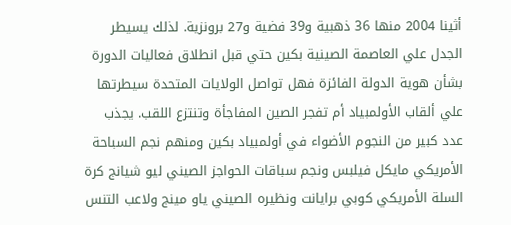أثينا 2004 منها 36 ذهبية و39 فضية و27 برونزية. لذلك يسيطر الجدل علي العاصمة الصينية بكين حتي قبل انطلاق فعاليات الدورة بشأن هوية الدولة الفائزة فهل تواصل الولايات المتحدة سيطرتها علي ألقاب الأولمبياد أم تفجر الصين المفاجأة وتنتزع اللقب. يجذب عدد كبير من النجوم الأضواء في أولمبياد بكين ومنهم نجم السباحة الأمريكي مايكل فيلبس ونجم سباقات الحواجز الصيني ليو شيانج كرة السلة الأمريكي كوبي برايانت ونظيره الصيني ياو مينج ولاعب التنس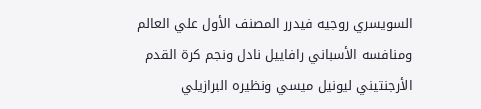السويسري روجيه فيدرر المصنف الأول علي العالم ومنافسه الأسباني رافاييل نادل ونجم كرة القدم الأرجنتيني ليونيل ميسي ونظيره البرازيلي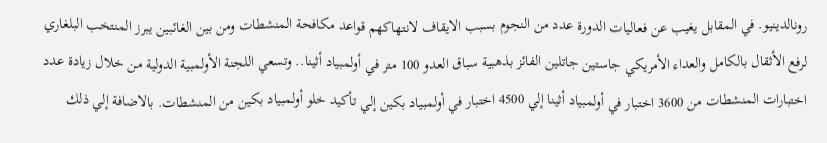رونالدينيو. في المقابل يغيب عن فعاليات الدورة عدد من النجوم بسبب الايقاف لانتهاكهم قواعد مكافحة المنشطات ومن بين الغائبين يبرز المنتخب البلغاري لرفع الأثقال بالكامل والعداء الأمريكي جاستين جاتلين الفائز بذهبية سباق العدو 100 متر في أولمبياد أثينا.. وتسعي اللجنة الأولمبية الدولية من خلال زيادة عدد اختبارات المنشطات من 3600 اختبار في أولمبياد أثينا إلي 4500 اختبار في أولمبياد بكين إلي تأكيد خلو أولمبياد بكين من المنشطات. بالاضافة إلي ذلك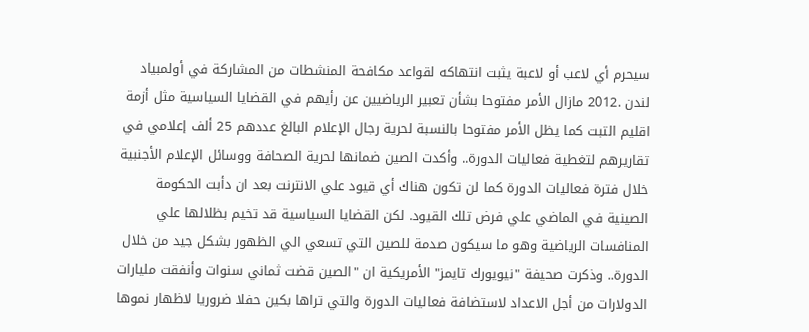سيحرم أي لاعب أو لاعبة يثبت انتهاكه لقواعد مكافحة المنشطات من المشاركة في أولمبياد لندن .2012 مازال الأمر مفتوحا بشأن تعبير الرياضيين عن رأيهم في القضايا السياسية مثل أزمة اقليم التبت كما يظل الأمر مفتوحا بالنسبة لحرية رجال الإعلام البالغ عددهم 25 ألف إعلامي في تقاريرهم لتغطية فعاليات الدورة.. وأكدت الصين ضمانها لحرية الصحافة ووسائل الإعلام الأجنبية خلال فترة فعاليات الدورة كما لن تكون هناك أي قيود علي الانترنت بعد ان دأبت الحكومة الصينية في الماضي علي فرض تلك القيود. لكن القضايا السياسية قد تخيم بظلالها علي المنافسات الرياضية وهو ما سيكون صدمة للصين التي تسعي الي الظهور بشكل جيد من خلال الدورة.. وذكرت صحيفة "نيويورك تايمز" الأمريكية ان "الصين قضت ثماني سنوات وأنفقت مليارات الدولارات من أجل الاعداد لاستضافة فعاليات الدورة والتي تراها بكين حفلا ضروريا لاظهار نموها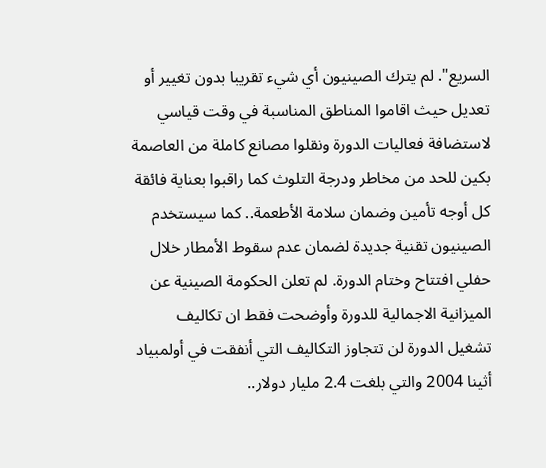السريع". لم يترك الصينيون أي شيء تقريبا بدون تغيير أو تعديل حيث اقاموا المناطق المناسبة في وقت قياسي لاستضافة فعاليات الدورة ونقلوا مصانع كاملة من العاصمة بكين للحد من مخاطر ودرجة التلوث كما راقبوا بعناية فائقة كل أوجه تأمين وضمان سلامة الأطعمة.. كما سيستخدم الصينيون تقنية جديدة لضمان عدم سقوط الأمطار خلال حفلي افتتاح وختام الدورة. لم تعلن الحكومة الصينية عن الميزانية الاجمالية للدورة وأوضحت فقط ان تكاليف تشغيل الدورة لن تتجاوز التكاليف التي أنفقت في أولمبياد أثينا 2004 والتي بلغت 2.4 مليار دولار..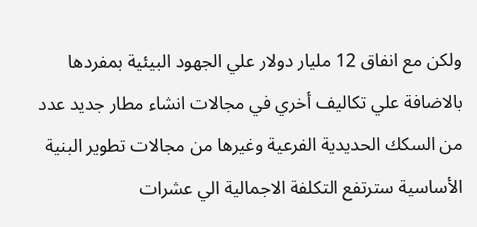ولكن مع انفاق 12 مليار دولار علي الجهود البيئية بمفردها بالاضافة علي تكاليف أخري في مجالات انشاء مطار جديد عدد من السكك الحديدية الفرعية وغيرها من مجالات تطوير البنية الأساسية سترتفع التكلفة الاجمالية الي عشرات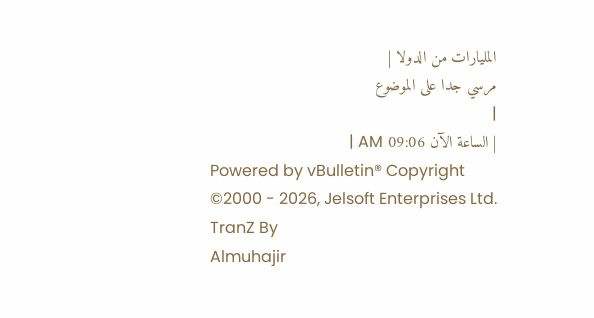المليارات من الدولا |
مرسي جدا على الموضوع
|
| الساعة الآن 09:06 AM |
Powered by vBulletin® Copyright ©2000 - 2026, Jelsoft Enterprises Ltd. TranZ By
Almuhajir